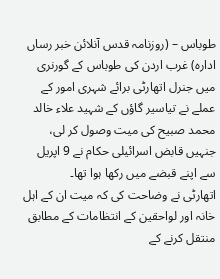طوباس – (روزنامہ قدس آنلائن خبر رساں ادارہ) غرب اردن کی طوباس کے گورنری میں جنرل اتھارٹی برائے شہری امور کے عملے نے تیاسیر گاؤں کے شہید علاء خالد محمد صبیح کی میت وصول کر لی، جنہیں قابض اسرائیلی حکام نے 9 اپریل سے اپنے قبضے میں رکھا ہوا تھا۔
اتھارٹی نے وضاحت کی کہ میت ان کے اہل خانہ اور لواحقین کے انتظامات کے مطابق منتقل کرنے کے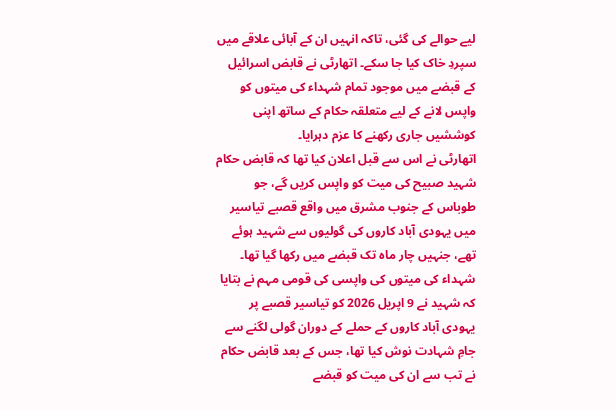لیے حوالے کی گئی، تاکہ انہیں ان کے آبائی علاقے میں سپردِ خاک کیا جا سکے۔ اتھارٹی نے قابض اسرائیل کے قبضے میں موجود تمام شہداء کی میتوں کو واپس لانے کے لیے متعلقہ حکام کے ساتھ اپنی کوششیں جاری رکھنے کا عزم دہرایا۔
اتھارٹی نے اس سے قبل اعلان کیا تھا کہ قابض حکام شہید صبیح کی میت کو واپس کریں گے، جو طوباس کے جنوب مشرق میں واقع قصبے تیاسیر میں یہودی آباد کاروں کی گولیوں سے شہید ہوئے تھے، جنہیں چار ماہ تک قبضے میں رکھا گیا تھا۔
شہداء کی میتوں کی واپسی کی قومی مہم نے بتایا کہ شہید نے 9 اپریل 2026 کو تیاسیر قصبے پر یہودی آباد کاروں کے حملے کے دوران گولی لگنے سے جامِ شہادت نوش کیا تھا، جس کے بعد قابض حکام نے تب سے ان کی میت کو قبضے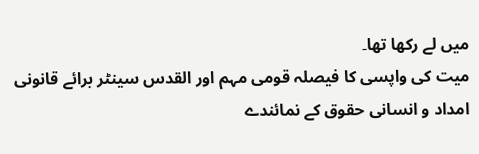میں لے رکھا تھا۔
میت کی واپسی کا فیصلہ قومی مہم اور القدس سینٹر برائے قانونی امداد و انسانی حقوق کے نمائندے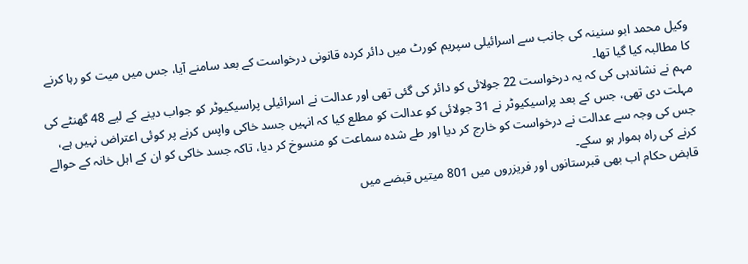وکیل محمد ابو سنینہ کی جانب سے اسرائیلی سپریم کورٹ میں دائر کردہ قانونی درخواست کے بعد سامنے آیا، جس میں میت کو رہا کرنے کا مطالبہ کیا گیا تھا۔
مہم نے نشاندہی کی کہ یہ درخواست 22 جولائی کو دائر کی گئی تھی اور عدالت نے اسرائیلی پراسیکیوٹر کو جواب دینے کے لیے 48 گھنٹے کی مہلت دی تھی، جس کے بعد پراسیکیوٹر نے 31 جولائی کو عدالت کو مطلع کیا کہ انہیں جسد خاکی واپس کرنے پر کوئی اعتراض نہیں ہے، جس کی وجہ سے عدالت نے درخواست کو خارج کر دیا اور طے شدہ سماعت کو منسوخ کر دیا، تاکہ جسد خاکی کو ان کے اہل خانہ کے حوالے کرنے کی راہ ہموار ہو سکے۔
قابض حکام اب بھی قبرستانوں اور فریزروں میں 801 میتیں قبضے میں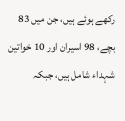رکھے ہوئے ہیں، جن میں 83 بچے، 98 اسیران اور 10 خواتین شہداء شامل ہیں، جبکہ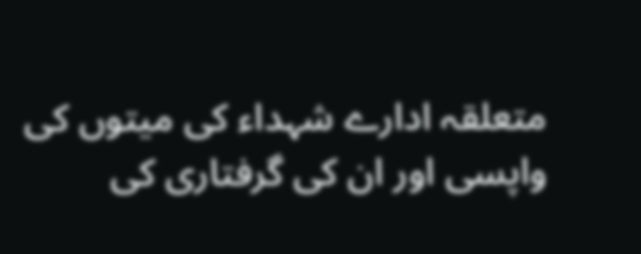متعلقہ ادارے شہداء کی میتوں کی واپسی اور ان کی گرفتاری کی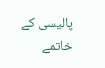پالیسی کے خاتمے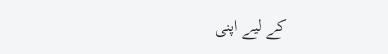کے لیے اپنی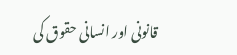قانونی اور انسانی حقوق کی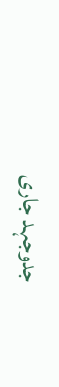جدوجہد جاری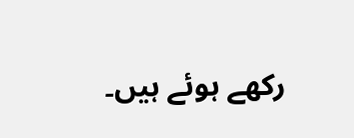رکھے ہوئے ہیں۔